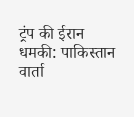ट्रंप की ईरान धमकी: पाकिस्तान वार्ता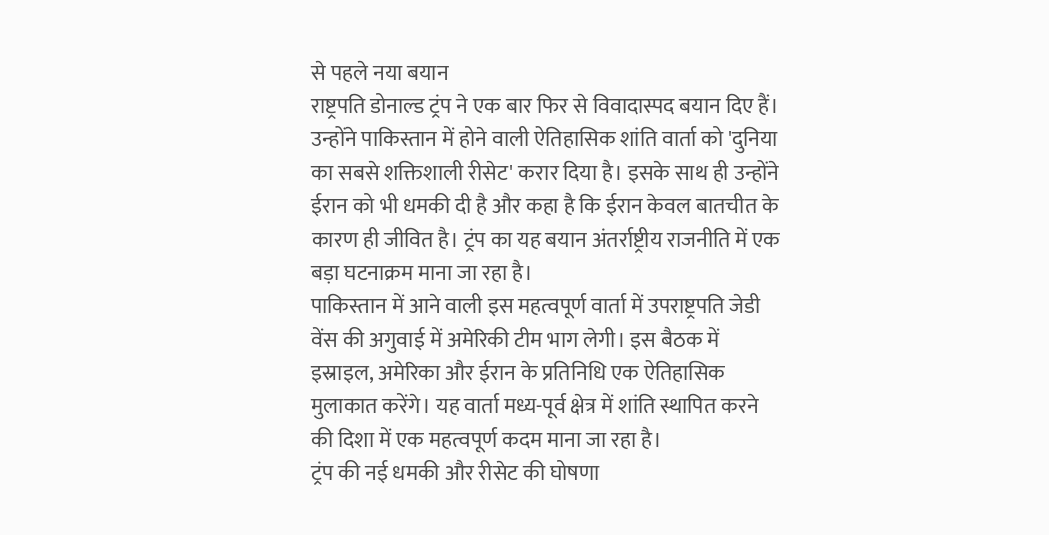से पहले नया बयान
राष्ट्रपति डोनाल्ड ट्रंप ने एक बार फिर से विवादास्पद बयान दिए हैं। उन्होंने पाकिस्तान में होने वाली ऐतिहासिक शांति वार्ता को 'दुनिया का सबसे शक्तिशाली रीसेट' करार दिया है। इसके साथ ही उन्होंने ईरान को भी धमकी दी है और कहा है कि ईरान केवल बातचीत के कारण ही जीवित है। ट्रंप का यह बयान अंतर्राष्ट्रीय राजनीति में एक बड़ा घटनाक्रम माना जा रहा है।
पाकिस्तान में आने वाली इस महत्वपूर्ण वार्ता में उपराष्ट्रपति जेडी वेंस की अगुवाई में अमेरिकी टीम भाग लेगी। इस बैठक में इस्राइल, अमेरिका और ईरान के प्रतिनिधि एक ऐतिहासिक मुलाकात करेंगे। यह वार्ता मध्य-पूर्व क्षेत्र में शांति स्थापित करने की दिशा में एक महत्वपूर्ण कदम माना जा रहा है।
ट्रंप की नई धमकी और रीसेट की घोषणा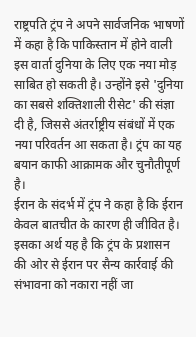राष्ट्रपति ट्रंप ने अपने सार्वजनिक भाषणों में कहा है कि पाकिस्तान में होने वाली इस वार्ता दुनिया के लिए एक नया मोड़ साबित हो सकती है। उन्होंने इसे 'दुनिया का सबसे शक्तिशाली रीसेट' की संज्ञा दी है, जिससे अंतर्राष्ट्रीय संबंधों में एक नया परिवर्तन आ सकता है। ट्रंप का यह बयान काफी आक्रामक और चुनौतीपूर्ण है।
ईरान के संदर्भ में ट्रंप ने कहा है कि ईरान केवल बातचीत के कारण ही जीवित है। इसका अर्थ यह है कि ट्रंप के प्रशासन की ओर से ईरान पर सैन्य कार्रवाई की संभावना को नकारा नहीं जा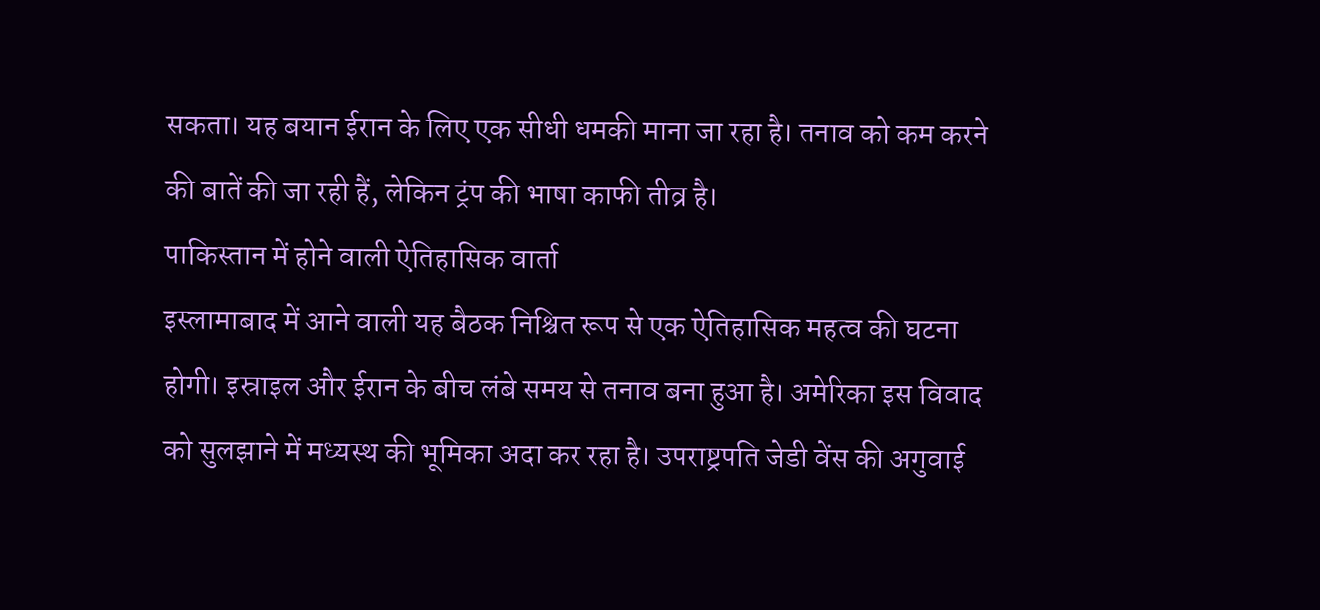सकता। यह बयान ईरान के लिए एक सीधी धमकी माना जा रहा है। तनाव को कम करने की बातें की जा रही हैं, लेकिन ट्रंप की भाषा काफी तीव्र है।
पाकिस्तान में होने वाली ऐतिहासिक वार्ता
इस्लामाबाद में आने वाली यह बैठक निश्चित रूप से एक ऐतिहासिक महत्व की घटना होगी। इस्राइल और ईरान के बीच लंबे समय से तनाव बना हुआ है। अमेरिका इस विवाद को सुलझाने में मध्यस्थ की भूमिका अदा कर रहा है। उपराष्ट्रपति जेडी वेंस की अगुवाई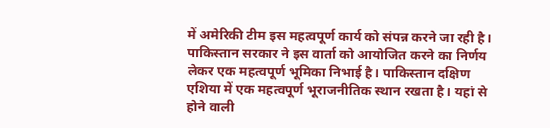में अमेरिकी टीम इस महत्वपूर्ण कार्य को संपन्न करने जा रही है।
पाकिस्तान सरकार ने इस वार्ता को आयोजित करने का निर्णय लेकर एक महत्वपूर्ण भूमिका निभाई है। पाकिस्तान दक्षिण एशिया में एक महत्वपूर्ण भूराजनीतिक स्थान रखता है। यहां से होने वाली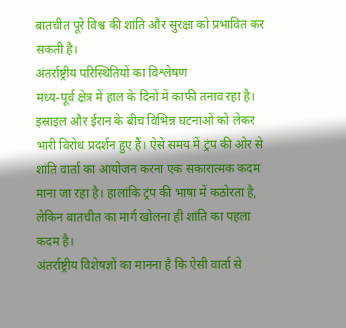बातचीत पूरे विश्व की शांति और सुरक्षा को प्रभावित कर सकती है।
अंतर्राष्ट्रीय परिस्थितियों का विश्लेषण
मध्य-पूर्व क्षेत्र में हाल के दिनों में काफी तनाव रहा है। इस्राइल और ईरान के बीच विभिन्न घटनाओं को लेकर भारी विरोध प्रदर्शन हुए हैं। ऐसे समय में ट्रंप की ओर से शांति वार्ता का आयोजन करना एक सकारात्मक कदम माना जा रहा है। हालांकि ट्रंप की भाषा में कठोरता है, लेकिन बातचीत का मार्ग खोलना ही शांति का पहला कदम है।
अंतर्राष्ट्रीय विशेषज्ञों का मानना है कि ऐसी वार्ता से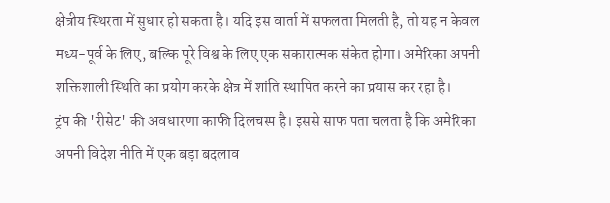क्षेत्रीय स्थिरता में सुधार हो सकता है। यदि इस वार्ता में सफलता मिलती है, तो यह न केवल मध्य-पूर्व के लिए, बल्कि पूरे विश्व के लिए एक सकारात्मक संकेत होगा। अमेरिका अपनी शक्तिशाली स्थिति का प्रयोग करके क्षेत्र में शांति स्थापित करने का प्रयास कर रहा है।
ट्रंप की 'रीसेट' की अवधारणा काफी दिलचस्प है। इससे साफ पता चलता है कि अमेरिका अपनी विदेश नीति में एक बड़ा बदलाव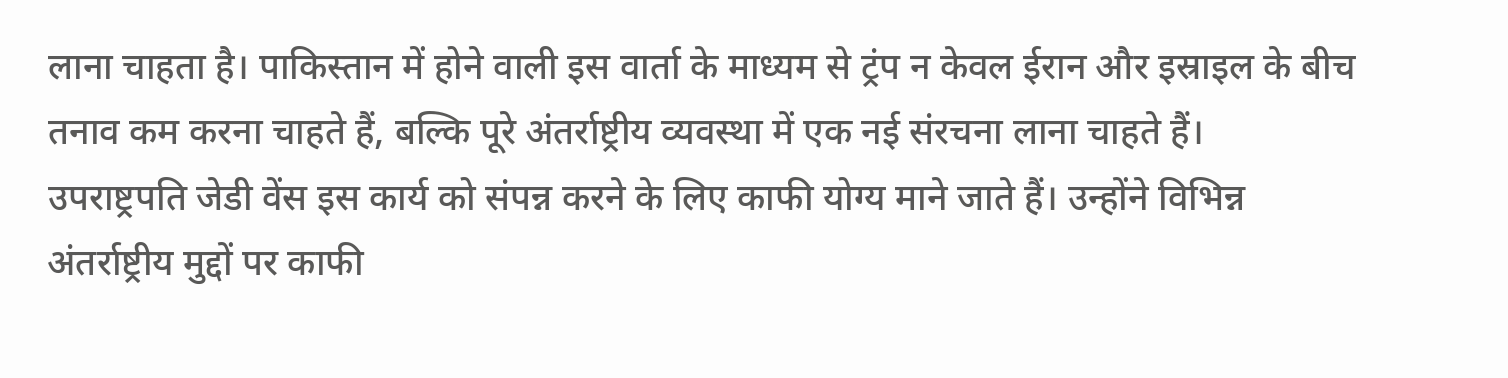लाना चाहता है। पाकिस्तान में होने वाली इस वार्ता के माध्यम से ट्रंप न केवल ईरान और इस्राइल के बीच तनाव कम करना चाहते हैं, बल्कि पूरे अंतर्राष्ट्रीय व्यवस्था में एक नई संरचना लाना चाहते हैं।
उपराष्ट्रपति जेडी वेंस इस कार्य को संपन्न करने के लिए काफी योग्य माने जाते हैं। उन्होंने विभिन्न अंतर्राष्ट्रीय मुद्दों पर काफी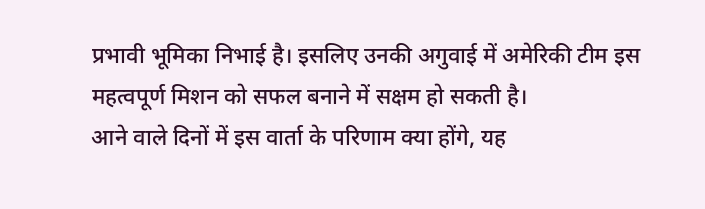प्रभावी भूमिका निभाई है। इसलिए उनकी अगुवाई में अमेरिकी टीम इस महत्वपूर्ण मिशन को सफल बनाने में सक्षम हो सकती है।
आने वाले दिनों में इस वार्ता के परिणाम क्या होंगे, यह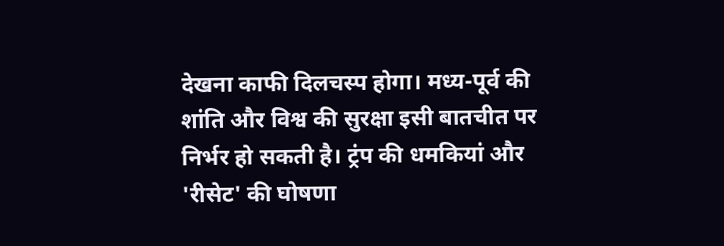देखना काफी दिलचस्प होगा। मध्य-पूर्व की शांति और विश्व की सुरक्षा इसी बातचीत पर निर्भर हो सकती है। ट्रंप की धमकियां और 'रीसेट' की घोषणा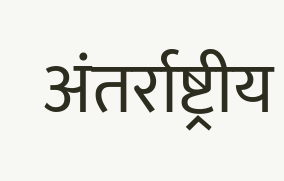अंतर्राष्ट्रीय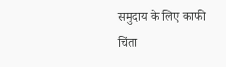समुदाय के लिए काफी चिंता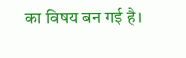का विषय बन गई है।